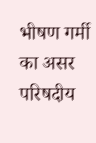भीषण गर्मी का असर परिषदीय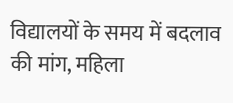विद्यालयों के समय में बदलाव की मांग, महिला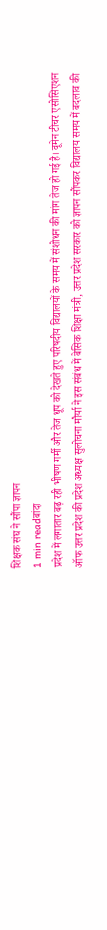शिक्षक संघ ने सौंपा ज्ञापन
1 min readबांदा
प्रदेश में लगातार बढ़ रही भीषण गर्मी और तेज धूप को देखते हुए परिषदीय विद्यालयों के समय में संशोधन की मांग तेज हो गई है। वूमेन टीचर एसोसिएशन ऑफ उत्तर प्रदेश की प्रदेश अध्यक्ष सुलोचना मौर्या ने इस संबंध में बेसिक शिक्षा मंत्री, उत्तर प्रदेश सरकार को ज्ञापन सौंपकर विद्यालय समय में बदलाव की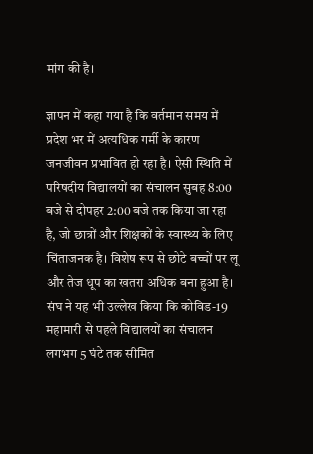मांग की है।

ज्ञापन में कहा गया है कि वर्तमान समय में प्रदेश भर में अत्यधिक गर्मी के कारण जनजीवन प्रभावित हो रहा है। ऐसी स्थिति में परिषदीय विद्यालयों का संचालन सुबह 8:00 बजे से दोपहर 2:00 बजे तक किया जा रहा है, जो छात्रों और शिक्षकों के स्वास्थ्य के लिए चिंताजनक है। विशेष रूप से छोटे बच्चों पर लू और तेज धूप का खतरा अधिक बना हुआ है।
संघ ने यह भी उल्लेख किया कि कोविड-19 महामारी से पहले विद्यालयों का संचालन लगभग 5 घंटे तक सीमित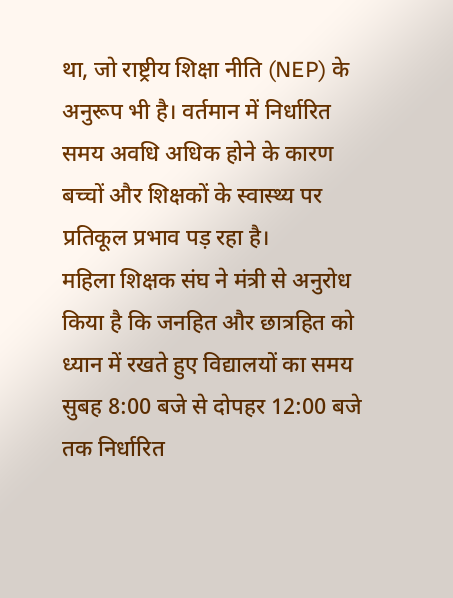था, जो राष्ट्रीय शिक्षा नीति (NEP) के अनुरूप भी है। वर्तमान में निर्धारित समय अवधि अधिक होने के कारण बच्चों और शिक्षकों के स्वास्थ्य पर प्रतिकूल प्रभाव पड़ रहा है।
महिला शिक्षक संघ ने मंत्री से अनुरोध किया है कि जनहित और छात्रहित को ध्यान में रखते हुए विद्यालयों का समय सुबह 8:00 बजे से दोपहर 12:00 बजे तक निर्धारित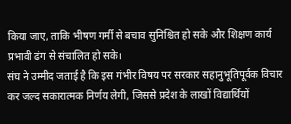किया जाए, ताकि भीषण गर्मी से बचाव सुनिश्चित हो सके और शिक्षण कार्य प्रभावी ढंग से संचालित हो सके।
संघ ने उम्मीद जताई है कि इस गंभीर विषय पर सरकार सहानुभूतिपूर्वक विचार कर जल्द सकारात्मक निर्णय लेगी, जिससे प्रदेश के लाखों विद्यार्थियों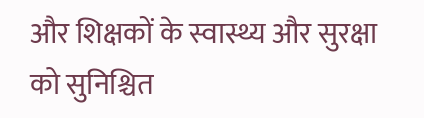और शिक्षकों के स्वास्थ्य और सुरक्षा को सुनिश्चित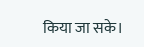किया जा सके।